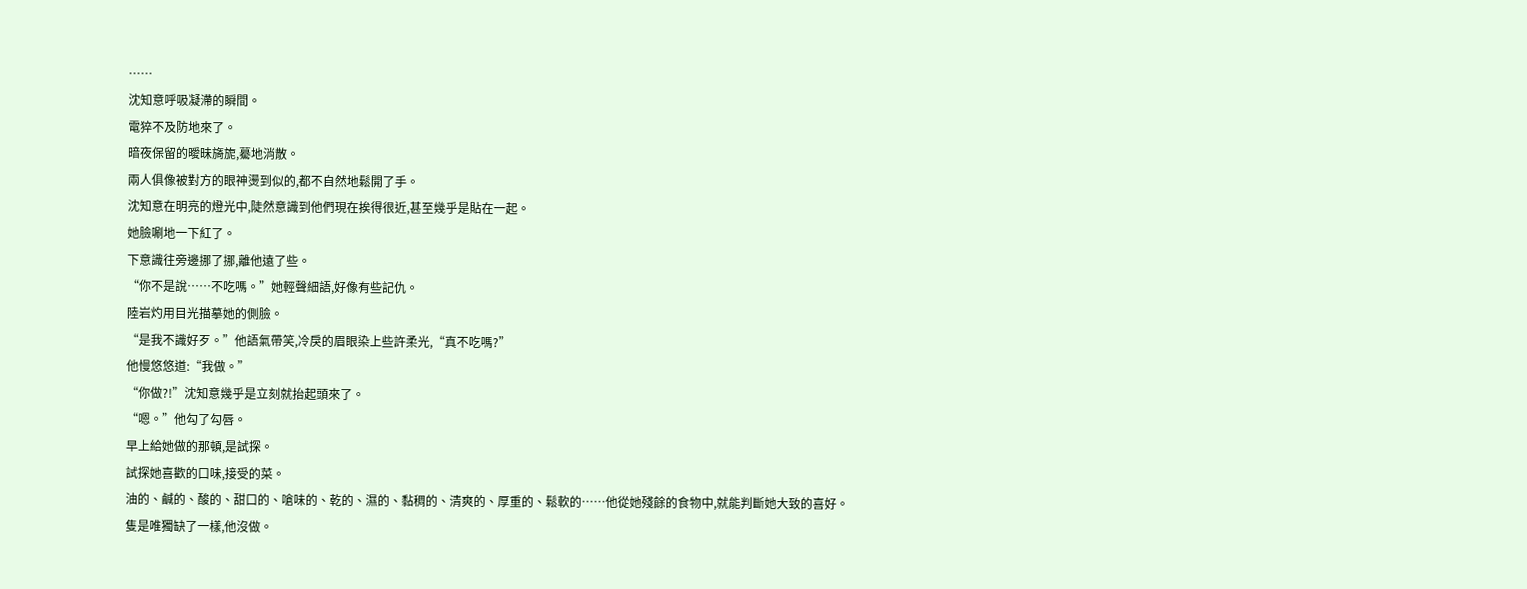……
沈知意呼吸凝滯的瞬間。
電猝不及防地來了。
暗夜保留的曖昧旖旎,驀地消散。
兩人俱像被對方的眼神燙到似的,都不自然地鬆開了手。
沈知意在明亮的燈光中,陡然意識到他們現在挨得很近,甚至幾乎是貼在一起。
她臉唰地一下紅了。
下意識往旁邊挪了挪,離他遠了些。
“你不是說……不吃嗎。”她輕聲細語,好像有些記仇。
陸岩灼用目光描摹她的側臉。
“是我不識好歹。”他語氣帶笑,冷戾的眉眼染上些許柔光,“真不吃嗎?”
他慢悠悠道:“我做。”
“你做?!”沈知意幾乎是立刻就抬起頭來了。
“嗯。”他勾了勾唇。
早上給她做的那頓,是試探。
試探她喜歡的口味,接受的菜。
油的、鹹的、酸的、甜口的、嗆味的、乾的、濕的、黏稠的、清爽的、厚重的、鬆軟的……他從她殘餘的食物中,就能判斷她大致的喜好。
隻是唯獨缺了一樣,他沒做。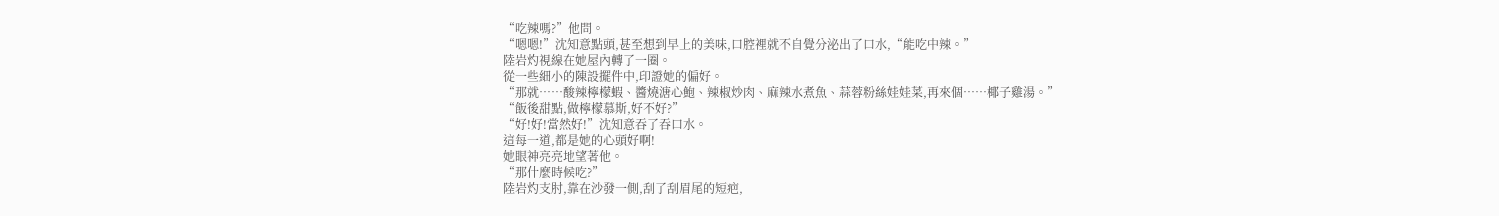“吃辣嗎?”他問。
“嗯嗯!”沈知意點頭,甚至想到早上的美味,口腔裡就不自覺分泌出了口水,“能吃中辣。”
陸岩灼視線在她屋內轉了一圈。
從一些細小的陳設擺件中,印證她的偏好。
“那就……酸辣檸檬蝦、醬燒溏心鮑、辣椒炒肉、麻辣水煮魚、蒜蓉粉絲娃娃菜,再來個……椰子雞湯。”
“飯後甜點,做檸檬慕斯,好不好?”
“好!好!當然好!”沈知意吞了吞口水。
這每一道,都是她的心頭好啊!
她眼神亮亮地望著他。
“那什麼時候吃?”
陸岩灼支肘,靠在沙發一側,刮了刮眉尾的短疤,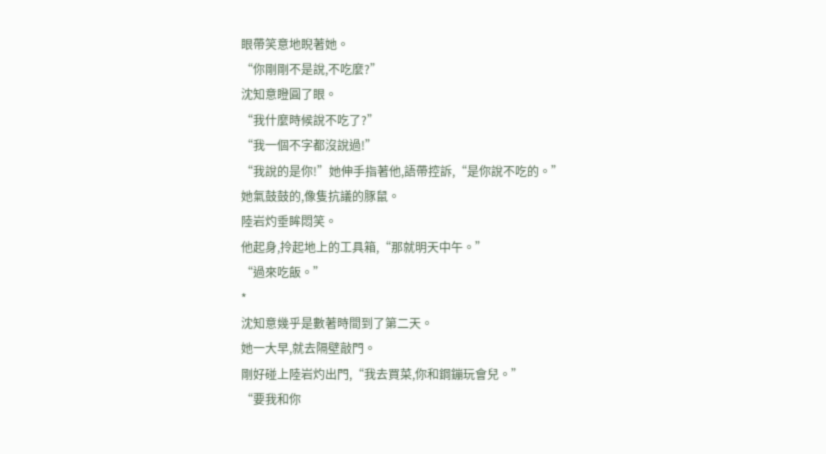眼帶笑意地睨著她。
“你剛剛不是說,不吃麼?”
沈知意瞪圓了眼。
“我什麼時候說不吃了?”
“我一個不字都沒說過!”
“我說的是你!”她伸手指著他,語帶控訴,“是你說不吃的。”
她氣鼓鼓的,像隻抗議的豚鼠。
陸岩灼垂眸悶笑。
他起身,拎起地上的工具箱,“那就明天中午。”
“過來吃飯。”
*
沈知意幾乎是數著時間到了第二天。
她一大早,就去隔壁敲門。
剛好碰上陸岩灼出門,“我去買菜,你和鋼鏰玩會兒。”
“要我和你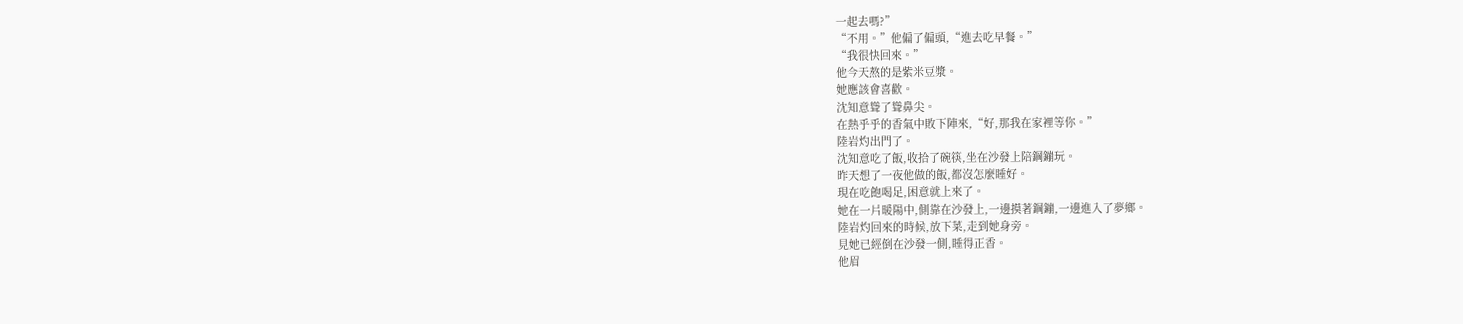一起去嗎?”
“不用。”他偏了偏頭,“進去吃早餐。”
“我很快回來。”
他今天熬的是紫米豆漿。
她應該會喜歡。
沈知意聳了聳鼻尖。
在熱乎乎的香氣中敗下陣來,“好,那我在家裡等你。”
陸岩灼出門了。
沈知意吃了飯,收拾了碗筷,坐在沙發上陪鋼鏰玩。
昨天想了一夜他做的飯,都沒怎麼睡好。
現在吃飽喝足,困意就上來了。
她在一片暖陽中,側靠在沙發上,一邊摸著鋼鏰,一邊進入了夢鄉。
陸岩灼回來的時候,放下菜,走到她身旁。
見她已經倒在沙發一側,睡得正香。
他眉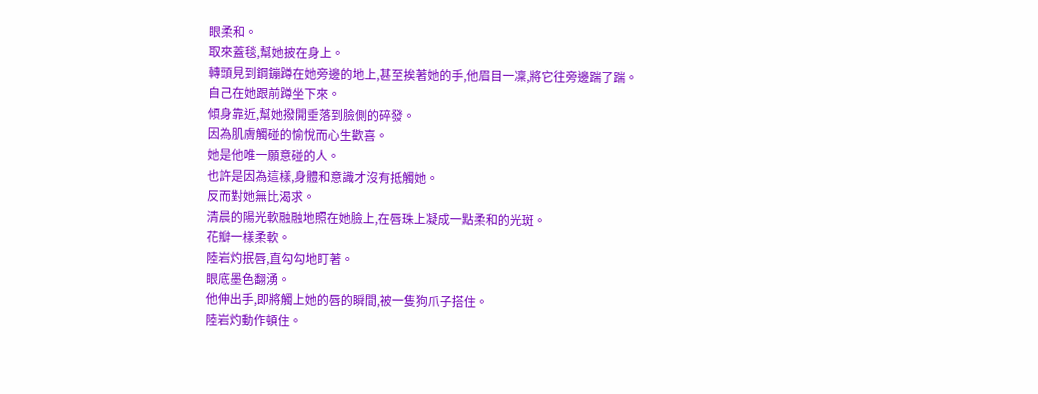眼柔和。
取來蓋毯,幫她披在身上。
轉頭見到鋼鏰蹲在她旁邊的地上,甚至挨著她的手,他眉目一凜,將它往旁邊踹了踹。
自己在她跟前蹲坐下來。
傾身靠近,幫她撥開垂落到臉側的碎發。
因為肌膚觸碰的愉悅而心生歡喜。
她是他唯一願意碰的人。
也許是因為這樣,身體和意識才沒有抵觸她。
反而對她無比渴求。
清晨的陽光軟融融地照在她臉上,在唇珠上凝成一點柔和的光斑。
花瓣一樣柔軟。
陸岩灼抿唇,直勾勾地盯著。
眼底墨色翻湧。
他伸出手,即將觸上她的唇的瞬間,被一隻狗爪子搭住。
陸岩灼動作頓住。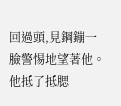回過頭,見鋼鏰一臉警惕地望著他。
他抵了抵腮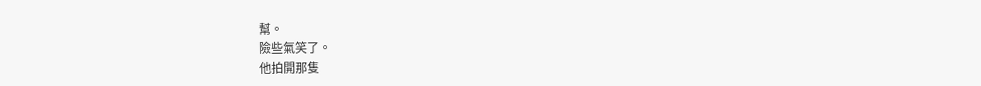幫。
險些氣笑了。
他拍開那隻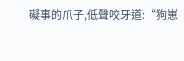礙事的爪子,低聲咬牙道:“狗崽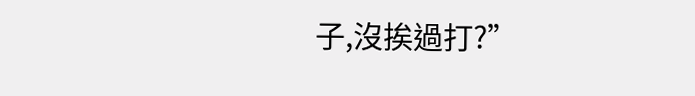子,沒挨過打?”